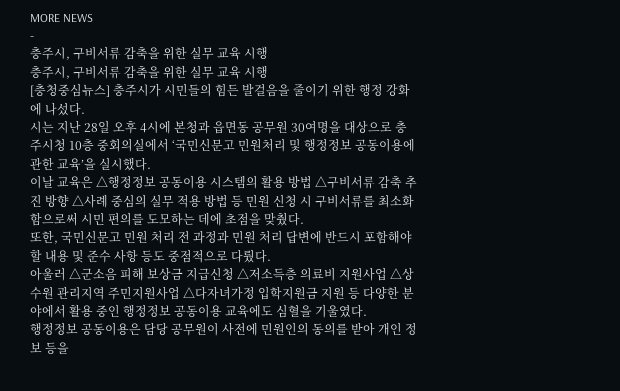MORE NEWS
-
충주시, 구비서류 감축을 위한 실무 교육 시행
충주시, 구비서류 감축을 위한 실무 교육 시행
[충청중심뉴스] 충주시가 시민들의 힘든 발걸음을 줄이기 위한 행정 강화에 나섰다.
시는 지난 28일 오후 4시에 본청과 읍면동 공무원 30여명을 대상으로 충주시청 10층 중회의실에서 ‘국민신문고 민원처리 및 행정정보 공동이용에 관한 교육’을 실시했다.
이날 교육은 △행정정보 공동이용 시스템의 활용 방법 △구비서류 감축 추진 방향 △사례 중심의 실무 적용 방법 등 민원 신청 시 구비서류를 최소화함으로써 시민 편의를 도모하는 데에 초점을 맞췄다.
또한, 국민신문고 민원 처리 전 과정과 민원 처리 답변에 반드시 포함해야 할 내용 및 준수 사항 등도 중점적으로 다뤘다.
아울러 △군소음 피해 보상금 지급신청 △저소득층 의료비 지원사업 △상수원 관리지역 주민지원사업 △다자녀가정 입학지원금 지원 등 다양한 분야에서 활용 중인 행정정보 공동이용 교육에도 심혈을 기울였다.
행정정보 공동이용은 담당 공무원이 사전에 민원인의 동의를 받아 개인 정보 등을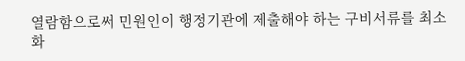열람함으로써 민원인이 행정기관에 제출해야 하는 구비서류를 최소화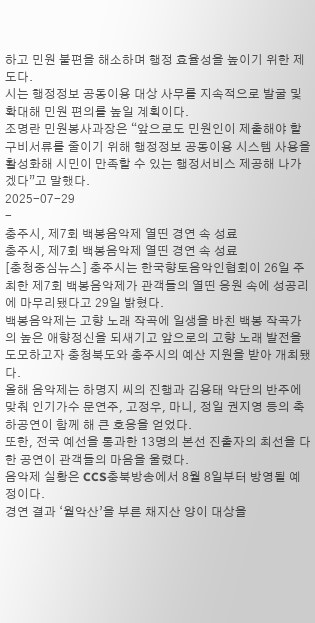하고 민원 불편을 해소하며 행정 효율성을 높이기 위한 제도다.
시는 행정정보 공동이용 대상 사무를 지속적으로 발굴 및 확대해 민원 편의를 높일 계획이다.
조명란 민원봉사과장은 “앞으로도 민원인이 제출해야 할 구비서류를 줄이기 위해 행정정보 공동이용 시스템 사용을 활성화해 시민이 만족할 수 있는 행정서비스 제공해 나가겠다”고 말했다.
2025-07-29
-
충주시, 제7회 백봉음악제 열띤 경연 속 성료
충주시, 제7회 백봉음악제 열띤 경연 속 성료
[충청중심뉴스] 충주시는 한국향토음악인협회이 26일 주최한 제7회 백봉음악제가 관객들의 열띤 응원 속에 성공리에 마무리됐다고 29일 밝혔다.
백봉음악제는 고향 노래 작곡에 일생을 바친 백봉 작곡가의 높은 애향정신을 되새기고 앞으로의 고향 노래 발전을 도모하고자 충청북도와 충주시의 예산 지원을 받아 개최됐다.
올해 음악제는 하명지 씨의 진행과 김용태 악단의 반주에 맞춰 인기가수 문연주, 고정우, 마니, 정일 권지영 등의 축하공연이 함께 해 큰 호응을 얻었다.
또한, 전국 예선을 통과한 13명의 본선 진출자의 최선을 다한 공연이 관객들의 마음을 울렸다.
음악제 실황은 CCS충북방송에서 8월 8일부터 방영될 예정이다.
경연 결과 ‘월악산’을 부른 채지산 양이 대상을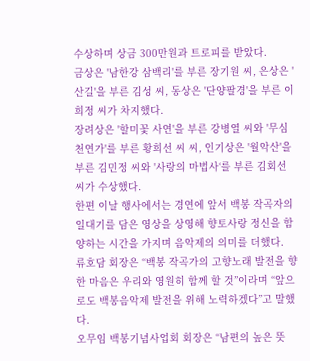수상하며 상금 300만원과 트로피를 받았다.
금상은 '남한강 삼백리'를 부른 장기원 씨, 은상은 '산길'을 부른 김성 씨, 동상은 '단양팔경'을 부른 이희정 씨가 차지했다.
장려상은 '할미꽃 사연'을 부른 강병열 씨와 '무심천연가'를 부른 황희선 씨 씨, 인기상은 '월악산'을 부른 김민정 씨와 '사랑의 마법사‘를 부른 김회선 씨가 수상했다.
한편 이날 행사에서는 경연에 앞서 백봉 작곡자의 일대기를 담은 영상을 상영해 향토사랑 정신을 함양하는 시간을 가지며 음악제의 의미를 더했다.
류호담 회장은 “백봉 작곡가의 고향노래 발전을 향한 마음은 우리와 영원히 함께 할 것”이라며 “앞으로도 백봉음악제 발전을 위해 노력하겠다”고 말했다.
오무임 백봉기념사업회 회장은 “남편의 높은 뜻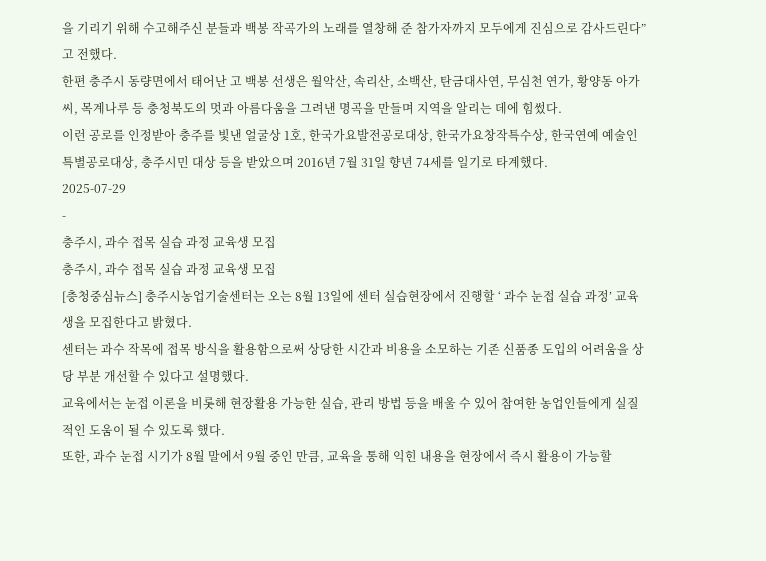을 기리기 위해 수고해주신 분들과 백봉 작곡가의 노래를 열창해 준 참가자까지 모두에게 진심으로 감사드린다”고 전했다.
한편 충주시 동량면에서 태어난 고 백봉 선생은 월악산, 속리산, 소백산, 탄금대사연, 무심천 연가, 황양동 아가씨, 목계나루 등 충청북도의 멋과 아름다움을 그려낸 명곡을 만들며 지역을 알리는 데에 힘썼다.
이런 공로를 인정받아 충주를 빛낸 얼굴상 1호, 한국가요발전공로대상, 한국가요창작특수상, 한국연예 예술인 특별공로대상, 충주시민 대상 등을 받았으며 2016년 7월 31일 향년 74세를 일기로 타계했다.
2025-07-29
-
충주시, 과수 접목 실습 과정 교육생 모집
충주시, 과수 접목 실습 과정 교육생 모집
[충청중심뉴스] 충주시농업기술센터는 오는 8월 13일에 센터 실습현장에서 진행할 ‘ 과수 눈접 실습 과정’ 교육생을 모집한다고 밝혔다.
센터는 과수 작목에 접목 방식을 활용함으로써 상당한 시간과 비용을 소모하는 기존 신품종 도입의 어려움을 상당 부분 개선할 수 있다고 설명했다.
교육에서는 눈접 이론을 비롯해 현장활용 가능한 실습, 관리 방법 등을 배울 수 있어 참여한 농업인들에게 실질적인 도움이 될 수 있도록 했다.
또한, 과수 눈접 시기가 8월 말에서 9월 중인 만큼, 교육을 통해 익힌 내용을 현장에서 즉시 활용이 가능할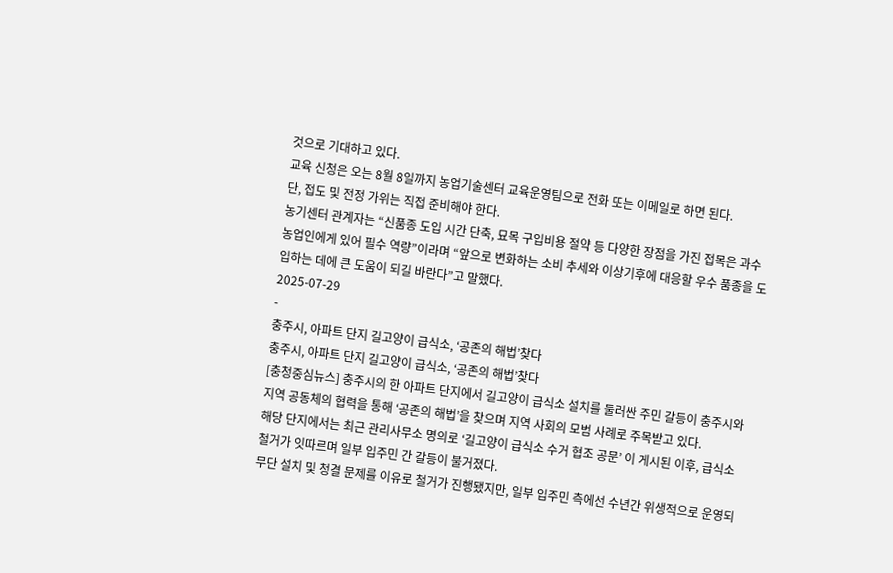것으로 기대하고 있다.
교육 신청은 오는 8월 8일까지 농업기술센터 교육운영팀으로 전화 또는 이메일로 하면 된다.
단, 접도 및 전정 가위는 직접 준비해야 한다.
농기센터 관계자는 “신품종 도입 시간 단축, 묘목 구입비용 절약 등 다양한 장점을 가진 접목은 과수 농업인에게 있어 필수 역량”이라며 “앞으로 변화하는 소비 추세와 이상기후에 대응할 우수 품종을 도입하는 데에 큰 도움이 되길 바란다”고 말했다.
2025-07-29
-
충주시, 아파트 단지 길고양이 급식소, ‘공존의 해법’찾다
충주시, 아파트 단지 길고양이 급식소, ‘공존의 해법’찾다
[충청중심뉴스] 충주시의 한 아파트 단지에서 길고양이 급식소 설치를 둘러싼 주민 갈등이 충주시와 지역 공동체의 협력을 통해 ‘공존의 해법’을 찾으며 지역 사회의 모범 사례로 주목받고 있다.
해당 단지에서는 최근 관리사무소 명의로 ‘길고양이 급식소 수거 협조 공문’ 이 게시된 이후, 급식소 철거가 잇따르며 일부 입주민 간 갈등이 불거졌다.
무단 설치 및 청결 문제를 이유로 철거가 진행됐지만, 일부 입주민 측에선 수년간 위생적으로 운영되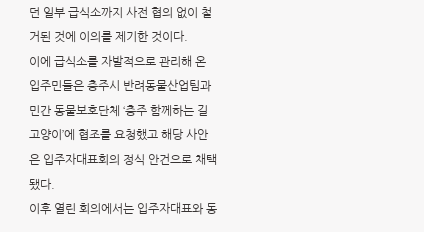던 일부 급식소까지 사전 협의 없이 철거된 것에 이의를 제기한 것이다.
이에 급식소를 자발적으로 관리해 온 입주민들은 충주시 반려동물산업팀과 민간 동물보호단체 ‘충주 함께하는 길고양이’에 협조를 요청했고 해당 사안은 입주자대표회의 정식 안건으로 채택됐다.
이후 열린 회의에서는 입주자대표와 동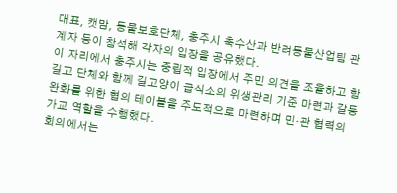대표, 캣맘, 동물보호단체, 충주시 축수산과 반려동물산업팀 관계자 등이 참석해 각자의 입장을 공유했다.
이 자리에서 충주시는 중립적 입장에서 주민 의견을 조율하고 함길고 단체와 함께 길고양이 급식소의 위생관리 기준 마련과 갈등 완화를 위한 협의 테이블을 주도적으로 마련하며 민·관 협력의 가교 역할을 수행했다.
회의에서는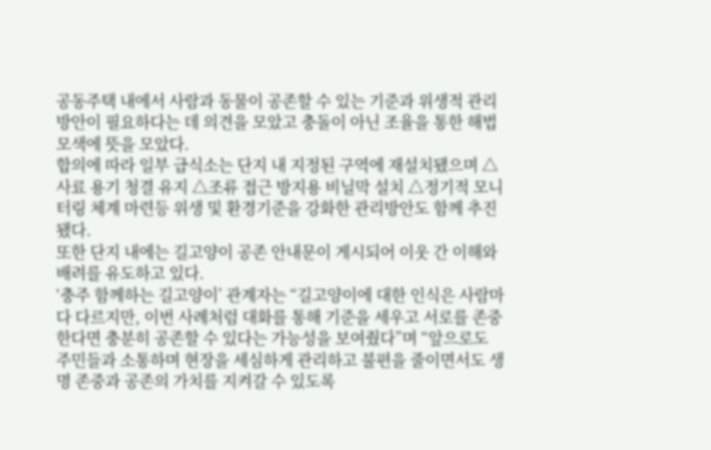공동주택 내에서 사람과 동물이 공존할 수 있는 기준과 위생적 관리방안이 필요하다는 데 의견을 모았고 충돌이 아닌 조율을 통한 해법 모색에 뜻을 모았다.
합의에 따라 일부 급식소는 단지 내 지정된 구역에 재설치됐으며 △사료 용기 청결 유지 △조류 접근 방지용 비닐막 설치 △정기적 모니터링 체계 마련등 위생 및 환경기준을 강화한 관리방안도 함께 추진됐다.
또한 단지 내에는 길고양이 공존 안내문이 게시되어 이웃 간 이해와 배려를 유도하고 있다.
‘충주 함께하는 길고양이’ 관계자는 “길고양이에 대한 인식은 사람마다 다르지만, 이번 사례처럼 대화를 통해 기준을 세우고 서로를 존중한다면 충분히 공존할 수 있다는 가능성을 보여줬다”며 “앞으로도 주민들과 소통하며 현장을 세심하게 관리하고 불편을 줄이면서도 생명 존중과 공존의 가치를 지켜갈 수 있도록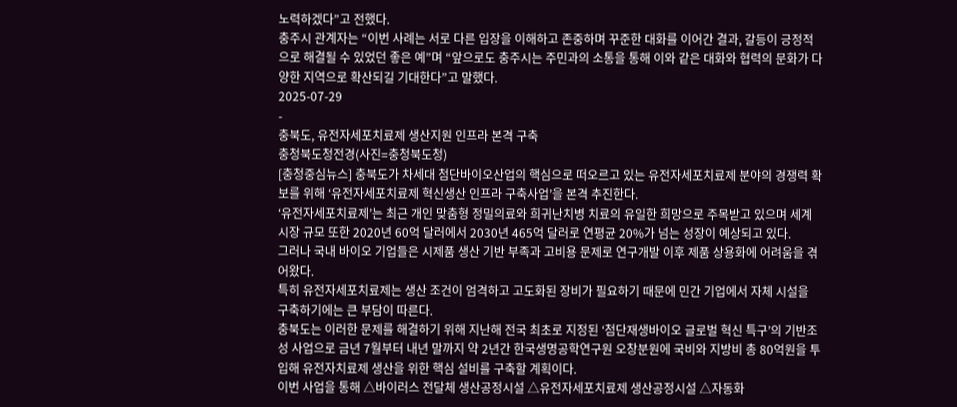노력하겠다”고 전했다.
충주시 관계자는 “이번 사례는 서로 다른 입장을 이해하고 존중하며 꾸준한 대화를 이어간 결과, 갈등이 긍정적으로 해결될 수 있었던 좋은 예”며 “앞으로도 충주시는 주민과의 소통을 통해 이와 같은 대화와 협력의 문화가 다양한 지역으로 확산되길 기대한다”고 말했다.
2025-07-29
-
충북도, 유전자세포치료제 생산지원 인프라 본격 구축
충청북도청전경(사진=충청북도청)
[충청중심뉴스] 충북도가 차세대 첨단바이오산업의 핵심으로 떠오르고 있는 유전자세포치료제 분야의 경쟁력 확보를 위해 ‘유전자세포치료제 혁신생산 인프라 구축사업’을 본격 추진한다.
‘유전자세포치료제’는 최근 개인 맞춤형 정밀의료와 희귀난치병 치료의 유일한 희망으로 주목받고 있으며 세계 시장 규모 또한 2020년 60억 달러에서 2030년 465억 달러로 연평균 20%가 넘는 성장이 예상되고 있다.
그러나 국내 바이오 기업들은 시제품 생산 기반 부족과 고비용 문제로 연구개발 이후 제품 상용화에 어려움을 겪어왔다.
특히 유전자세포치료제는 생산 조건이 엄격하고 고도화된 장비가 필요하기 때문에 민간 기업에서 자체 시설을 구축하기에는 큰 부담이 따른다.
충북도는 이러한 문제를 해결하기 위해 지난해 전국 최초로 지정된 ‘첨단재생바이오 글로벌 혁신 특구’의 기반조성 사업으로 금년 7월부터 내년 말까지 약 2년간 한국생명공학연구원 오창분원에 국비와 지방비 총 80억원을 투입해 유전자치료제 생산을 위한 핵심 설비를 구축할 계획이다.
이번 사업을 통해 △바이러스 전달체 생산공정시설 △유전자세포치료제 생산공정시설 △자동화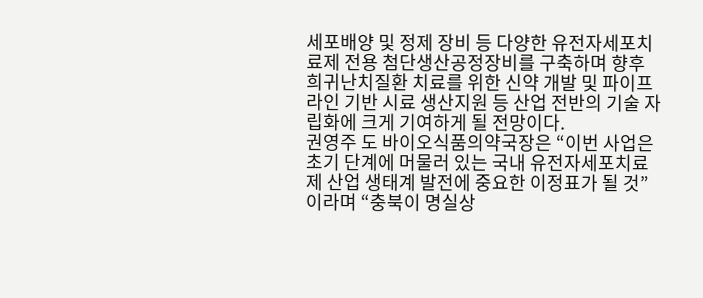세포배양 및 정제 장비 등 다양한 유전자세포치료제 전용 첨단생산공정장비를 구축하며 향후 희귀난치질환 치료를 위한 신약 개발 및 파이프라인 기반 시료 생산지원 등 산업 전반의 기술 자립화에 크게 기여하게 될 전망이다.
권영주 도 바이오식품의약국장은 “이번 사업은 초기 단계에 머물러 있는 국내 유전자세포치료제 산업 생태계 발전에 중요한 이정표가 될 것”이라며 “충북이 명실상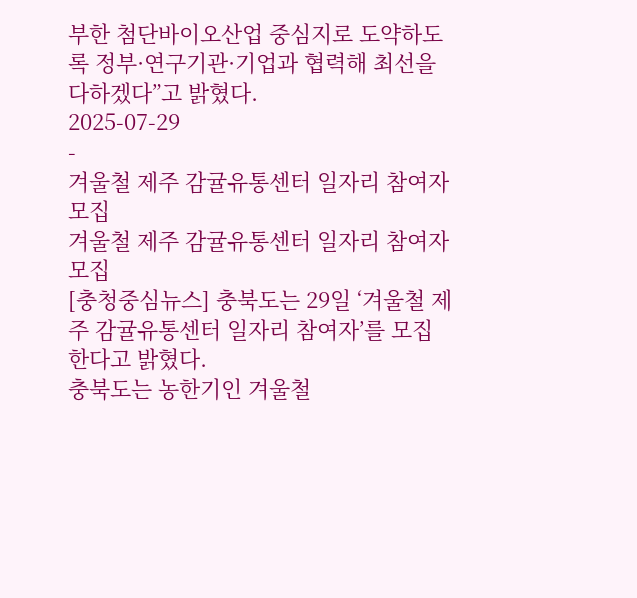부한 첨단바이오산업 중심지로 도약하도록 정부·연구기관·기업과 협력해 최선을 다하겠다”고 밝혔다.
2025-07-29
-
겨울철 제주 감귤유통센터 일자리 참여자 모집
겨울철 제주 감귤유통센터 일자리 참여자 모집
[충청중심뉴스] 충북도는 29일 ‘겨울철 제주 감귤유통센터 일자리 참여자’를 모집한다고 밝혔다.
충북도는 농한기인 겨울철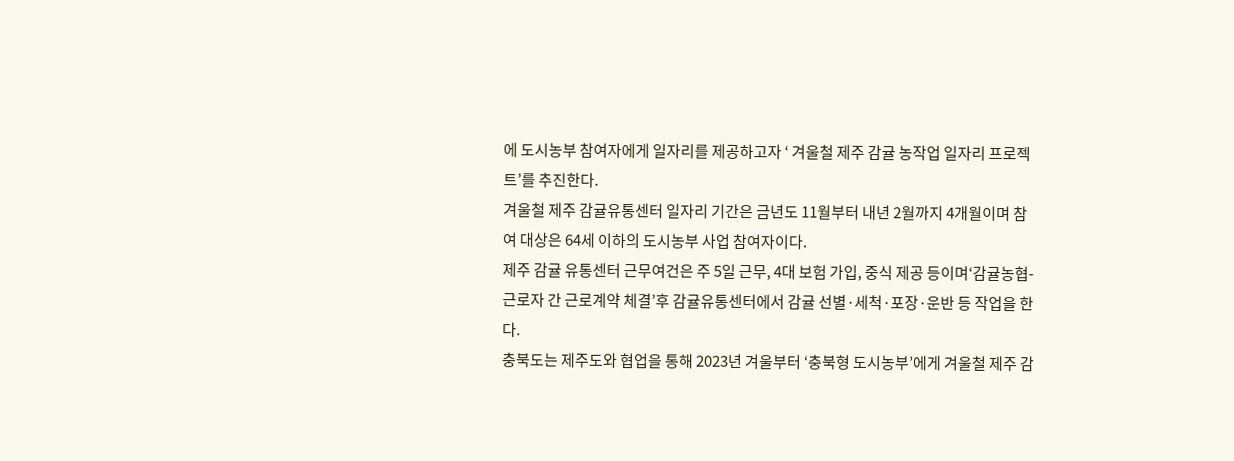에 도시농부 참여자에게 일자리를 제공하고자 ‘ 겨울철 제주 감귤 농작업 일자리 프로젝트’를 추진한다.
겨울철 제주 감귤유통센터 일자리 기간은 금년도 11월부터 내년 2월까지 4개월이며 참여 대상은 64세 이하의 도시농부 사업 참여자이다.
제주 감귤 유통센터 근무여건은 주 5일 근무, 4대 보험 가입, 중식 제공 등이며‘감귤농협-근로자 간 근로계약 체결’후 감귤유통센터에서 감귤 선별·세척·포장·운반 등 작업을 한다.
충북도는 제주도와 협업을 통해 2023년 겨울부터 ‘충북형 도시농부’에게 겨울철 제주 감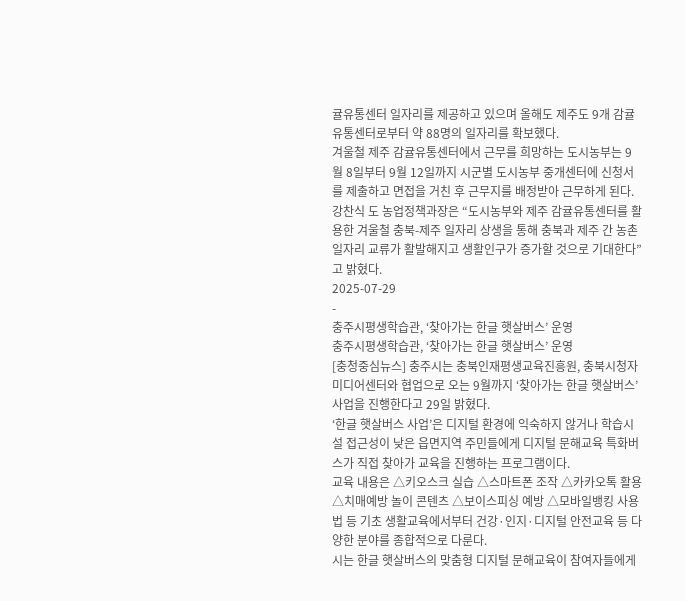귤유통센터 일자리를 제공하고 있으며 올해도 제주도 9개 감귤유통센터로부터 약 88명의 일자리를 확보했다.
겨울철 제주 감귤유통센터에서 근무를 희망하는 도시농부는 9월 8일부터 9월 12일까지 시군별 도시농부 중개센터에 신청서를 제출하고 면접을 거친 후 근무지를 배정받아 근무하게 된다.
강찬식 도 농업정책과장은 “도시농부와 제주 감귤유통센터를 활용한 겨울철 충북-제주 일자리 상생을 통해 충북과 제주 간 농촌 일자리 교류가 활발해지고 생활인구가 증가할 것으로 기대한다”고 밝혔다.
2025-07-29
-
충주시평생학습관, ‘찾아가는 한글 햇살버스’ 운영
충주시평생학습관, ‘찾아가는 한글 햇살버스’ 운영
[충청중심뉴스] 충주시는 충북인재평생교육진흥원, 충북시청자미디어센터와 협업으로 오는 9월까지 ‘찾아가는 한글 햇살버스’ 사업을 진행한다고 29일 밝혔다.
‘한글 햇살버스 사업’은 디지털 환경에 익숙하지 않거나 학습시설 접근성이 낮은 읍면지역 주민들에게 디지털 문해교육 특화버스가 직접 찾아가 교육을 진행하는 프로그램이다.
교육 내용은 △키오스크 실습 △스마트폰 조작 △카카오톡 활용 △치매예방 놀이 콘텐츠 △보이스피싱 예방 △모바일뱅킹 사용법 등 기초 생활교육에서부터 건강·인지·디지털 안전교육 등 다양한 분야를 종합적으로 다룬다.
시는 한글 햇살버스의 맞춤형 디지털 문해교육이 참여자들에게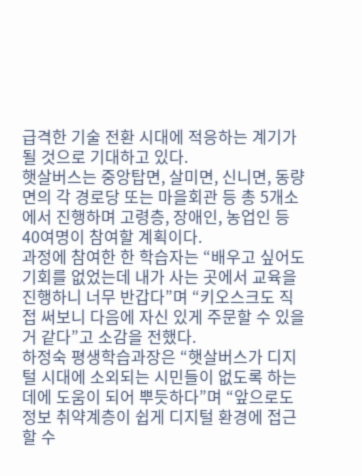급격한 기술 전환 시대에 적응하는 계기가 될 것으로 기대하고 있다.
햇살버스는 중앙탑면, 살미면, 신니면, 동량면의 각 경로당 또는 마을회관 등 총 5개소에서 진행하며 고령층, 장애인, 농업인 등 40여명이 참여할 계획이다.
과정에 참여한 한 학습자는 “배우고 싶어도 기회를 없었는데 내가 사는 곳에서 교육을 진행하니 너무 반갑다”며 “키오스크도 직접 써보니 다음에 자신 있게 주문할 수 있을 거 같다”고 소감을 전했다.
하정숙 평생학습과장은 “햇살버스가 디지털 시대에 소외되는 시민들이 없도록 하는 데에 도움이 되어 뿌듯하다”며 “앞으로도 정보 취약계층이 쉽게 디지털 환경에 접근할 수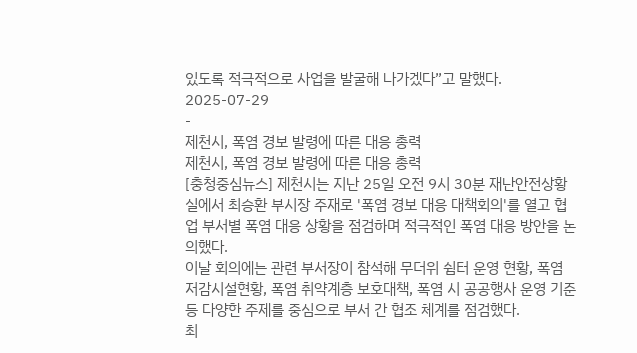있도록 적극적으로 사업을 발굴해 나가겠다”고 말했다.
2025-07-29
-
제천시, 폭염 경보 발령에 따른 대응 총력
제천시, 폭염 경보 발령에 따른 대응 총력
[충청중심뉴스] 제천시는 지난 25일 오전 9시 30분 재난안전상황실에서 최승환 부시장 주재로 '폭염 경보 대응 대책회의'를 열고 협업 부서별 폭염 대응 상황을 점검하며 적극적인 폭염 대응 방안을 논의했다.
이날 회의에는 관련 부서장이 참석해 무더위 쉼터 운영 현황, 폭염 저감시설현황, 폭염 취약계층 보호대책, 폭염 시 공공행사 운영 기준 등 다양한 주제를 중심으로 부서 간 협조 체계를 점검했다.
최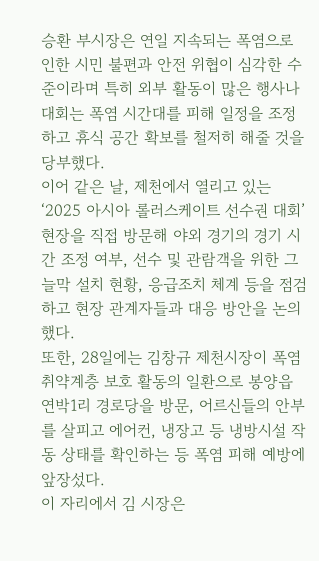승환 부시장은 연일 지속되는 폭염으로 인한 시민 불편과 안전 위협이 심각한 수준이라며 특히 외부 활동이 많은 행사나 대회는 폭염 시간대를 피해 일정을 조정하고 휴식 공간 확보를 철저히 해줄 것을 당부했다.
이어 같은 날, 제천에서 열리고 있는 ‘2025 아시아 롤러스케이트 선수권 대회’ 현장을 직접 방문해 야외 경기의 경기 시간 조정 여부, 선수 및 관람객을 위한 그늘막 설치 현황, 응급조치 체계 등을 점검하고 현장 관계자들과 대응 방안을 논의했다.
또한, 28일에는 김창규 제천시장이 폭염 취약계층 보호 활동의 일환으로 봉양읍 연박1리 경로당을 방문, 어르신들의 안부를 살피고 에어컨, 냉장고 등 냉방시설 작동 상태를 확인하는 등 폭염 피해 예방에 앞장섰다.
이 자리에서 김 시장은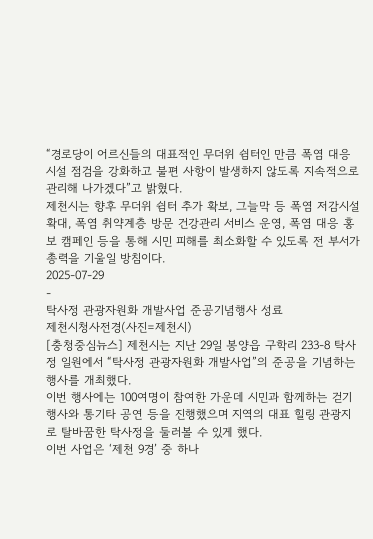“경로당이 어르신들의 대표적인 무더위 쉼터인 만큼 폭염 대응 시설 점검을 강화하고 불편 사항이 발생하지 않도록 지속적으로 관리해 나가겠다”고 밝혔다.
제천시는 향후 무더위 쉼터 추가 확보, 그늘막 등 폭염 저감시설 확대, 폭염 취약계층 방문 건강관리 서비스 운영, 폭염 대응 홍보 캠페인 등을 통해 시민 피해를 최소화할 수 있도록 전 부서가 총력을 기울일 방침이다.
2025-07-29
-
탁사정 관광자원화 개발사업 준공기념행사 성료
제천시청사전경(사진=제천시)
[충청중심뉴스] 제천시는 지난 29일 봉양읍 구학리 233-8 탁사정 일원에서 “탁사정 관광자원화 개발사업”의 준공을 기념하는 행사를 개최했다.
이번 행사에는 100여명이 참여한 가운데 시민과 함께하는 걷기 행사와 통기타 공연 등을 진행했으며 지역의 대표 힐링 관광지로 탈바꿈한 탁사정을 둘러볼 수 있게 했다.
이번 사업은 ‘제천 9경’ 중 하나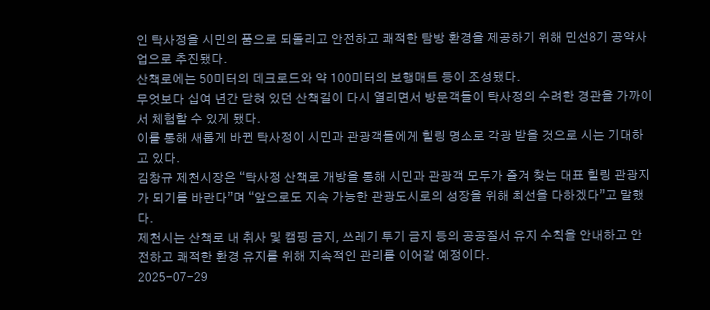인 탁사정을 시민의 품으로 되돌리고 안전하고 쾌적한 탐방 환경을 제공하기 위해 민선8기 공약사업으로 추진됐다.
산책로에는 50미터의 데크로드와 약 100미터의 보행매트 등이 조성됐다.
무엇보다 십여 년간 닫혀 있던 산책길이 다시 열리면서 방문객들이 탁사정의 수려한 경관을 가까이서 체험할 수 있게 됐다.
이를 통해 새롭게 바뀐 탁사정이 시민과 관광객들에게 힐링 명소로 각광 받을 것으로 시는 기대하고 있다.
김창규 제천시장은 “탁사정 산책로 개방을 통해 시민과 관광객 모두가 즐겨 찾는 대표 힐링 관광지가 되기를 바란다”며 “앞으로도 지속 가능한 관광도시로의 성장을 위해 최선을 다하겠다”고 말했다.
제천시는 산책로 내 취사 및 캠핑 금지, 쓰레기 투기 금지 등의 공공질서 유지 수칙을 안내하고 안전하고 쾌적한 환경 유지를 위해 지속적인 관리를 이어갈 예정이다.
2025-07-29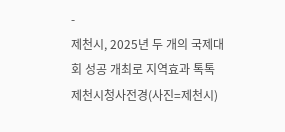-
제천시, 2025년 두 개의 국제대회 성공 개최로 지역효과 톡톡
제천시청사전경(사진=제천시)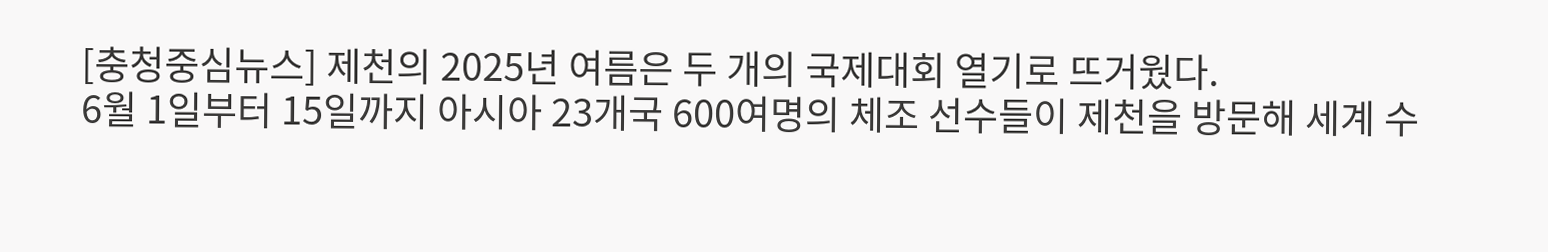[충청중심뉴스] 제천의 2025년 여름은 두 개의 국제대회 열기로 뜨거웠다.
6월 1일부터 15일까지 아시아 23개국 600여명의 체조 선수들이 제천을 방문해 세계 수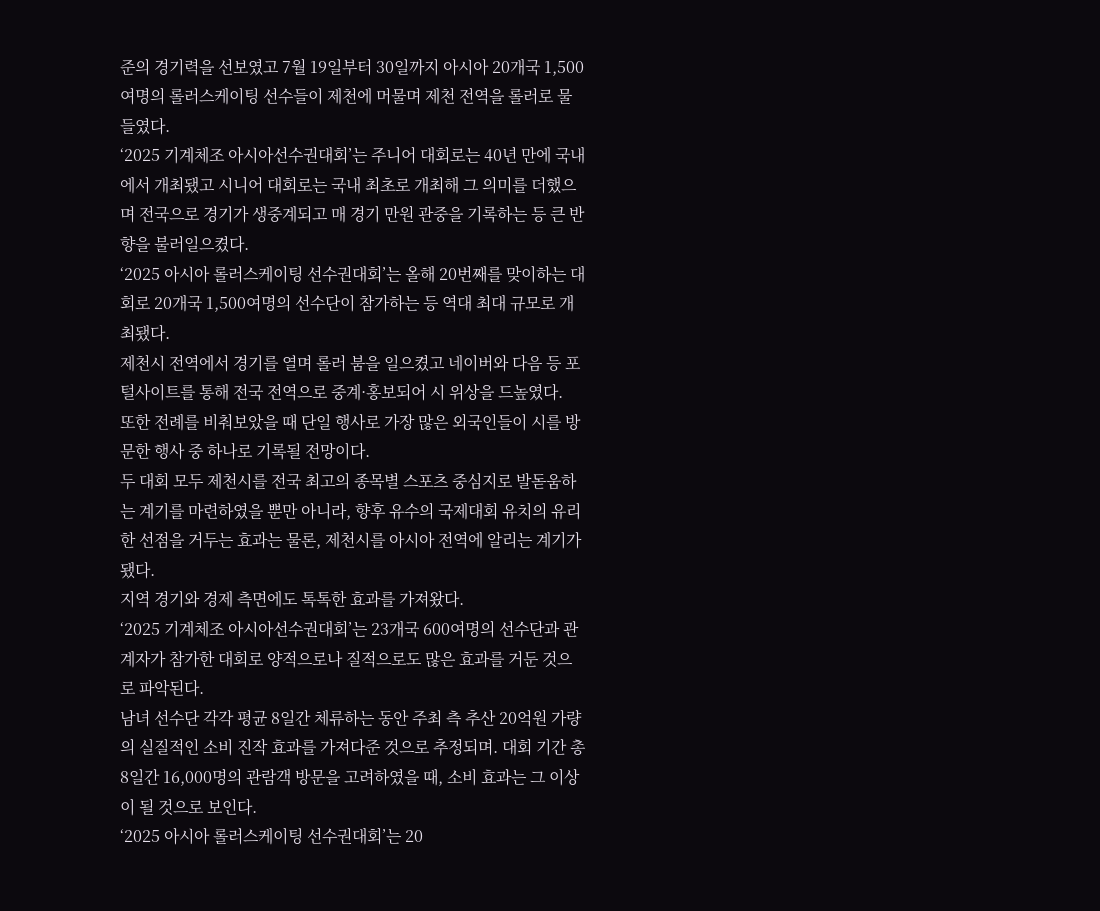준의 경기력을 선보였고 7월 19일부터 30일까지 아시아 20개국 1,500여명의 롤러스케이팅 선수들이 제천에 머물며 제천 전역을 롤러로 물들였다.
‘2025 기계체조 아시아선수권대회’는 주니어 대회로는 40년 만에 국내에서 개최됐고 시니어 대회로는 국내 최초로 개최해 그 의미를 더했으며 전국으로 경기가 생중계되고 매 경기 만원 관중을 기록하는 등 큰 반향을 불러일으켰다.
‘2025 아시아 롤러스케이팅 선수권대회’는 올해 20번째를 맞이하는 대회로 20개국 1,500여명의 선수단이 참가하는 등 역대 최대 규모로 개최됐다.
제천시 전역에서 경기를 열며 롤러 붐을 일으켰고 네이버와 다음 등 포털사이트를 통해 전국 전역으로 중계·홍보되어 시 위상을 드높였다.
또한 전례를 비춰보았을 때 단일 행사로 가장 많은 외국인들이 시를 방문한 행사 중 하나로 기록될 전망이다.
두 대회 모두 제천시를 전국 최고의 종목별 스포츠 중심지로 발돋움하는 계기를 마련하였을 뿐만 아니라, 향후 유수의 국제대회 유치의 유리한 선점을 거두는 효과는 물론, 제천시를 아시아 전역에 알리는 계기가 됐다.
지역 경기와 경제 측면에도 톡톡한 효과를 가져왔다.
‘2025 기계체조 아시아선수권대회’는 23개국 600여명의 선수단과 관계자가 참가한 대회로 양적으로나 질적으로도 많은 효과를 거둔 것으로 파악된다.
남녀 선수단 각각 평균 8일간 체류하는 동안 주최 측 추산 20억원 가량의 실질적인 소비 진작 효과를 가져다준 것으로 추정되며. 대회 기간 총 8일간 16,000명의 관람객 방문을 고려하였을 때, 소비 효과는 그 이상이 될 것으로 보인다.
‘2025 아시아 롤러스케이팅 선수권대회’는 20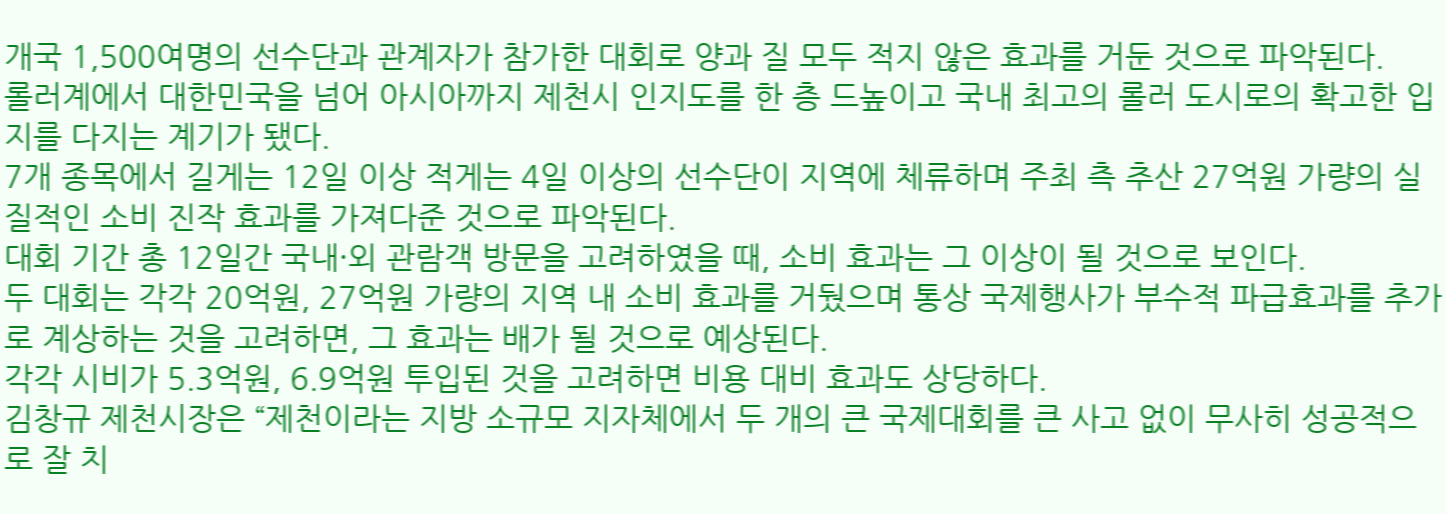개국 1,500여명의 선수단과 관계자가 참가한 대회로 양과 질 모두 적지 않은 효과를 거둔 것으로 파악된다.
롤러계에서 대한민국을 넘어 아시아까지 제천시 인지도를 한 층 드높이고 국내 최고의 롤러 도시로의 확고한 입지를 다지는 계기가 됐다.
7개 종목에서 길게는 12일 이상 적게는 4일 이상의 선수단이 지역에 체류하며 주최 측 추산 27억원 가량의 실질적인 소비 진작 효과를 가져다준 것으로 파악된다.
대회 기간 총 12일간 국내·외 관람객 방문을 고려하였을 때, 소비 효과는 그 이상이 될 것으로 보인다.
두 대회는 각각 20억원, 27억원 가량의 지역 내 소비 효과를 거뒀으며 통상 국제행사가 부수적 파급효과를 추가로 계상하는 것을 고려하면, 그 효과는 배가 될 것으로 예상된다.
각각 시비가 5.3억원, 6.9억원 투입된 것을 고려하면 비용 대비 효과도 상당하다.
김창규 제천시장은 “제천이라는 지방 소규모 지자체에서 두 개의 큰 국제대회를 큰 사고 없이 무사히 성공적으로 잘 치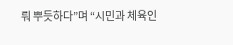뤄 뿌듯하다”며 “시민과 체육인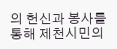의 헌신과 봉사를 통해 제천시민의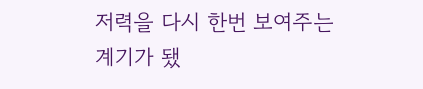저력을 다시 한번 보여주는 계기가 됐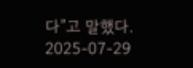다”고 말했다.
2025-07-29